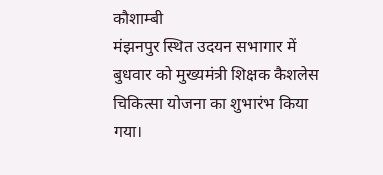कौशाम्बी
मंझनपुर स्थित उदयन सभागार में बुधवार को मुख्यमंत्री शिक्षक कैशलेस चिकित्सा योजना का शुभारंभ किया गया।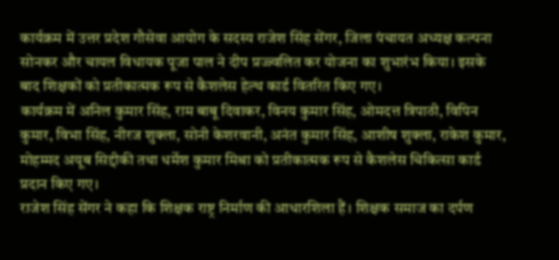कार्यक्रम में उत्तर प्रदेश गौसेवा आयोग के सदस्य राजेश सिंह सेंगर, जिला पंचायत अध्यक्ष कल्पना सोनकर और चायल विधायक पूजा पाल ने दीप प्रज्ज्वलित कर योजना का शुभारंभ किया। इसके बाद शिक्षकों को प्रतीकात्मक रूप से कैशलेस हेल्थ कार्ड वितरित किए गए।
कार्यक्रम में अनिल कुमार सिंह, राम बाबू दिवाकर, विनय कुमार सिंह, ओमदत्त त्रिपाठी, विपिन कुमार, विभा सिंह, नीरज शुक्ला, सोनी केशरवानी, अनंत कुमार सिंह, आशीष शुक्ला, राकेश कुमार, मोहम्मद अयूब सिद्दीकी तथा धर्मेश कुमार मिश्रा को प्रतीकात्मक रूप से कैशलेस चिकित्सा कार्ड प्रदान किए गए।
राजेश सिंह सेंगर ने कहा कि शिक्षक राष्ट्र निर्माण की आधारशिला हैं। शिक्षक समाज का दर्पण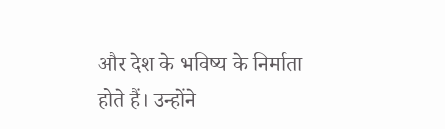और देश के भविष्य के निर्माता होते हैं। उन्होंने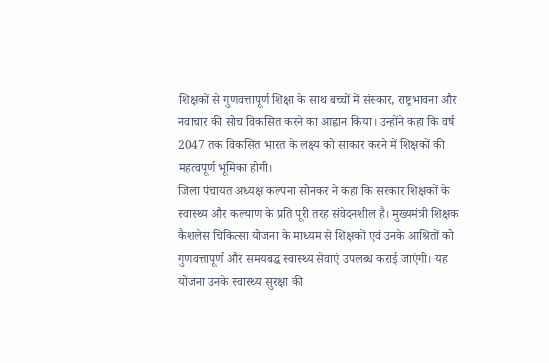शिक्षकों से गुणवत्तापूर्ण शिक्षा के साथ बच्चों में संस्कार, राष्ट्रभावना और नवाचार की सोच विकसित करने का आह्वान किया। उन्होंने कहा कि वर्ष 2047 तक विकसित भारत के लक्ष्य को साकार करने में शिक्षकों की महत्वपूर्ण भूमिका होगी।
जिला पंचायत अध्यक्ष कल्पना सोनकर ने कहा कि सरकार शिक्षकों के स्वास्थ्य और कल्याण के प्रति पूरी तरह संवेदनशील है। मुख्यमंत्री शिक्षक कैशलेस चिकित्सा योजना के माध्यम से शिक्षकों एवं उनके आश्रितों को गुणवत्तापूर्ण और समयबद्ध स्वास्थ्य सेवाएं उपलब्ध कराई जाएंगी। यह योजना उनके स्वास्थ्य सुरक्षा की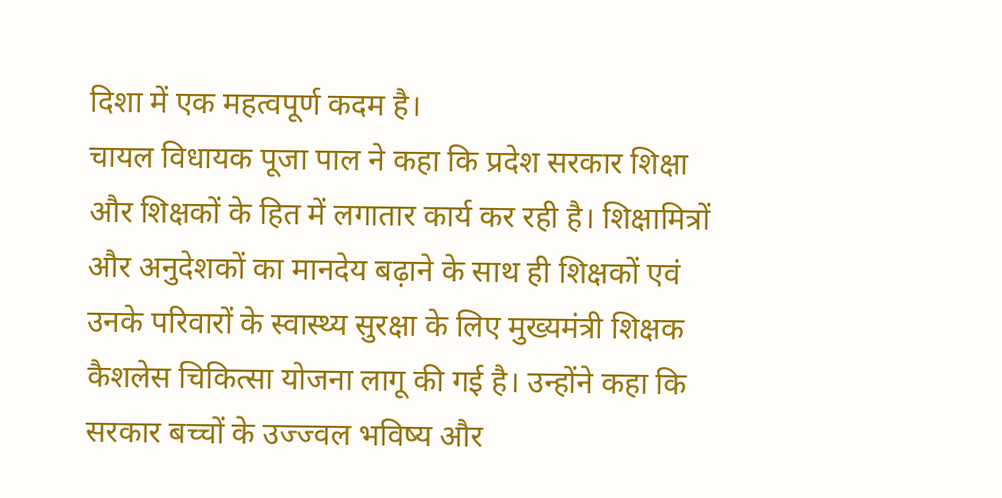दिशा में एक महत्वपूर्ण कदम है।
चायल विधायक पूजा पाल ने कहा कि प्रदेश सरकार शिक्षा और शिक्षकों के हित में लगातार कार्य कर रही है। शिक्षामित्रों और अनुदेशकों का मानदेय बढ़ाने के साथ ही शिक्षकों एवं उनके परिवारों के स्वास्थ्य सुरक्षा के लिए मुख्यमंत्री शिक्षक कैशलेस चिकित्सा योजना लागू की गई है। उन्होंने कहा कि सरकार बच्चों के उज्ज्वल भविष्य और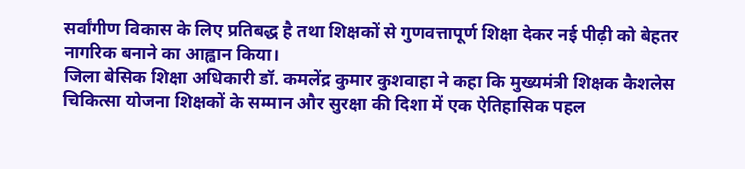सर्वांगीण विकास के लिए प्रतिबद्ध है तथा शिक्षकों से गुणवत्तापूर्ण शिक्षा देकर नई पीढ़ी को बेहतर नागरिक बनाने का आह्वान किया।
जिला बेसिक शिक्षा अधिकारी डॉ. कमलेंद्र कुमार कुशवाहा ने कहा कि मुख्यमंत्री शिक्षक कैशलेस चिकित्सा योजना शिक्षकों के सम्मान और सुरक्षा की दिशा में एक ऐतिहासिक पहल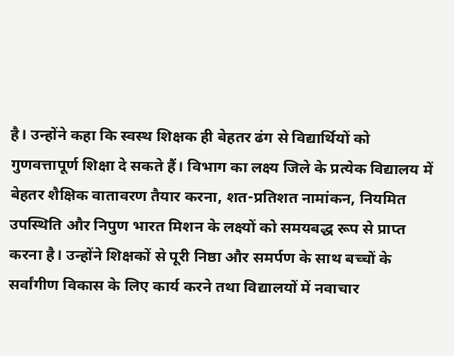है। उन्होंने कहा कि स्वस्थ शिक्षक ही बेहतर ढंग से विद्यार्थियों को गुणवत्तापूर्ण शिक्षा दे सकते हैं। विभाग का लक्ष्य जिले के प्रत्येक विद्यालय में बेहतर शैक्षिक वातावरण तैयार करना, शत-प्रतिशत नामांकन, नियमित उपस्थिति और निपुण भारत मिशन के लक्ष्यों को समयबद्ध रूप से प्राप्त करना है। उन्होंने शिक्षकों से पूरी निष्ठा और समर्पण के साथ बच्चों के सर्वांगीण विकास के लिए कार्य करने तथा विद्यालयों में नवाचार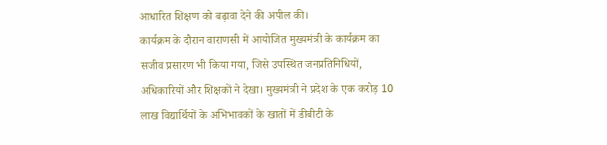आधारित शिक्षण को बढ़ावा देने की अपील की।
कार्यक्रम के दौरान वाराणसी में आयोजित मुख्यमंत्री के कार्यक्रम का सजीव प्रसारण भी किया गया, जिसे उपस्थित जनप्रतिनिधियों, अधिकारियों और शिक्षकों ने देखा। मुख्यमंत्री ने प्रदेश के एक करोड़ 10 लाख विद्यार्थियों के अभिभावकों के खातों में डीबीटी के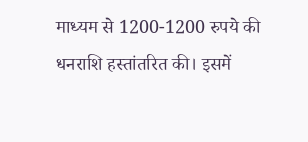माध्यम से 1200-1200 रुपये की धनराशि हस्तांतरित की। इसमें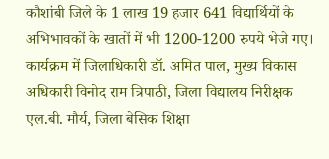कौशांबी जिले के 1 लाख 19 हजार 641 विद्यार्थियों के अभिभावकों के खातों में भी 1200-1200 रुपये भेजे गए।
कार्यक्रम में जिलाधिकारी डॉ. अमित पाल, मुख्य विकास अधिकारी विनोद राम त्रिपाठी, जिला विद्यालय निरीक्षक एल.बी. मौर्य, जिला बेसिक शिक्षा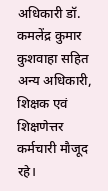अधिकारी डॉ. कमलेंद्र कुमार कुशवाहा सहित अन्य अधिकारी, शिक्षक एवं शिक्षणेत्तर कर्मचारी मौजूद रहे।